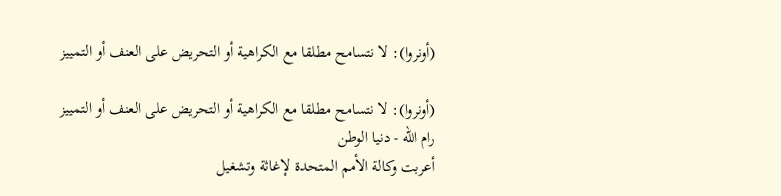(أونروا): لا نتسامح مطلقا مع الكراهية أو التحريض على العنف أو التمييز

(أونروا): لا نتسامح مطلقا مع الكراهية أو التحريض على العنف أو التمييز
رام الله - دنيا الوطن
أعربت وكالة الأمم المتحدة لإغاثة وتشغيل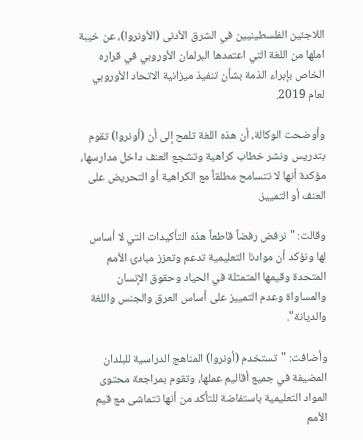اللاجئين الفلسطينيين في الشرق الأدنى (الأونروا)، عن خيبة املها من اللغة التي اعتمدها البرلمان الأوروبي في قراره الخاص بإبراء الذمة بشأن تنفيذ ميزانية الاتحاد الأوروبي لعام 2019.

وأوضحت الوكالة، أن هذه اللغة تلمح إلى أن (أونروا) تقوم بتدريس ونشر خطاب كراهية وتشجع العنف داخل مدارسها، مؤكدة أنها لا تتسامح مطلقاً مع الكراهية أو التحريض على العنف أو التمييز.

وقالت: "نرفض رفضاً قاطعاً هذه التأكيدات التي لا أساس لها ونؤكد أن موادنا التعليمية تدعم وتعزز مبادئ الأمم المتحدة وقيمها المتمثلة في الحياد وحقوق الإنسان والمساواة وعدم التمييز على أساس العرق والجنس واللغة والديانة".

وأضافت: "تستخدم (أونروا) المناهج الدراسية للبلدان المضيفة في جميع أقاليم عملها، وتقوم بمراجعة محتوى المواد التعليمية باستفاضة للتأكد من أنها تتماشى مع قيم الأمم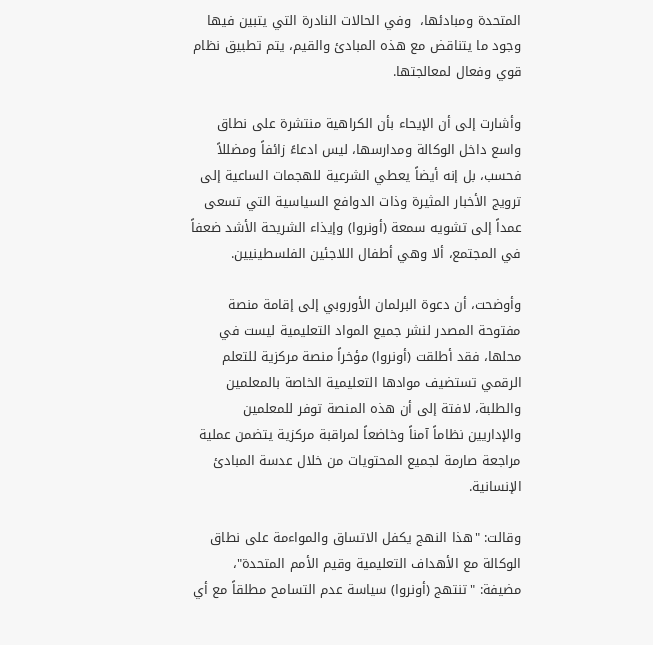المتحدة ومبادئها،  وفي الحالات النادرة التي يتبين فيها وجود ما يتناقض مع هذه المبادئ والقيم، يتم تطبيق نظام قوي وفعال لمعالجتها.

وأشارت إلى أن الإيحاء بأن الكراهية منتشرة على نطاق واسع داخل الوكالة ومدارسها، ليس ادعاءً زائفاً ومضللاً فحسب، بل إنه أيضاً يعطي الشرعية للهجمات الساعية إلى ترويج الأخبار المثيرة وذات الدوافع السياسية التي تسعى عمداً إلى تشويه سمعة (أونروا) وإيذاء الشريحة الأشد ضعفاً في المجتمع، ألا وهي أطفال اللاجئين الفلسطينيين.

وأوضحت، أن دعوة البرلمان الأوروبي إلى إقامة منصة مفتوحة المصدر لنشر جميع المواد التعليمية ليست في محلها، فقد أطلقت (أونروا) مؤخراً منصة مركزية للتعلم الرقمي تستضيف موادها التعليمية الخاصة بالمعلمين والطلبة، لافتة إلى أن هذه المنصة توفر للمعلمين والإداريين نظاماً آمناً وخاضعاً لمراقبة مركزية يتضمن عملية مراجعة صارمة لجميع المحتويات من خلال عدسة المبادئ الإنسانية.

وقالت: "هذا النهج يكفل الاتساق والمواءمة على نطاق الوكالة مع الأهداف التعليمية وقيم الأمم المتحدة"، مضيفة: "تنتهج (أونروا) سياسة عدم التسامح مطلقاً مع أي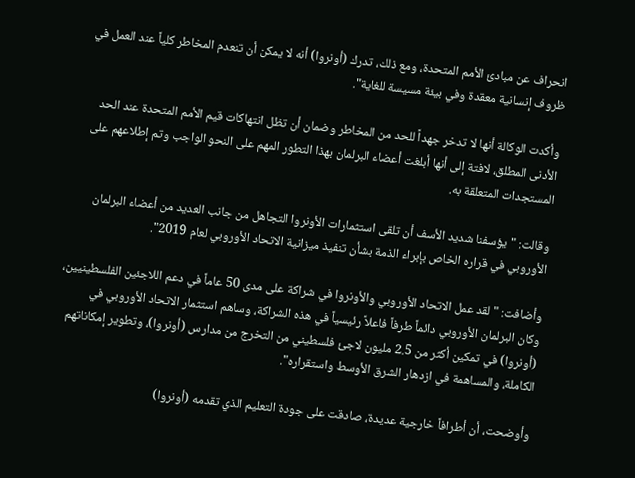انحراف عن مبادئ الأمم المتحدة، ومع ذلك، تدرك (أونروا) أنه لا يمكن أن تنعدم المخاطر كلياً عند العمل في ظروف إنسانية معقدة وفي بيئة مسيسة للغاية".

وأكدت الوكالة أنها لا تدخر جهداً للحد من المخاطر وضمان أن تظل انتهاكات قيم الأمم المتحدة عند الحد الأدنى المطلق، لافتة إلى أنها أبلغت أعضاء البرلمان بهذا التطور المهم على النحو الواجب وتم إطلاعهم على المستجدات المتعلقة به.

وقالت: "يؤسفنا شديد الأسف أن تلقى استثمارات الأونروا التجاهل من جانب العديد من أعضاء البرلمان الأوروبي في قراره الخاص بإبراء الذمة بشأن تنفيذ ميزانية الاتحاد الأوروبي لعام 2019".

وأضافت: "لقد عمل الاتحاد الأوروبي والأونروا في شراكة على مدى 50 عاماً في دعم اللاجئين الفلسطينيين، وكان البرلمان الأوروبي دائماً طرفاً فاعلاً رئيسياً في هذه الشراكة، وساهم استثمار الاتحاد الأوروبي في (أونروا) في تمكين أكثر من 2.5 مليون لاجئ فلسطيني من التخرج من مدارس (أونروا)، وتطوير إمكاناتهم الكاملة، والمساهمة في ازدهار الشرق الأوسط واستقراره".

وأوضحت، أن أطرافاً خارجية عديدة، صادقت على جودة التعليم الذي تقدمه (أونروا)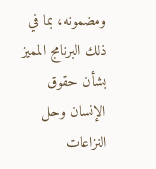ومضمونه، بما في ذلك البرنامج المميز بشأن حقوق الإنسان وحل النزاعات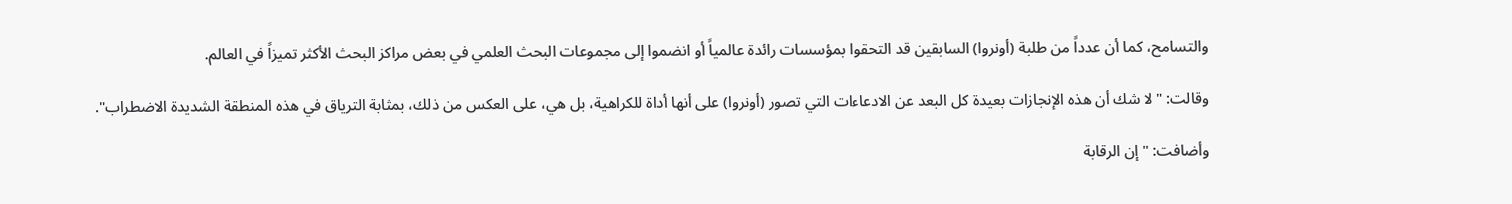والتسامح، كما أن عدداً من طلبة (أونروا) السابقين قد التحقوا بمؤسسات رائدة عالمياً أو انضموا إلى مجموعات البحث العلمي في بعض مراكز البحث الأكثر تميزاً في العالم.

وقالت: "لا شك أن هذه الإنجازات بعيدة كل البعد عن الادعاءات التي تصور (أونروا) على أنها أداة للكراهية، بل هي، على العكس من ذلك، بمثابة الترياق في هذه المنطقة الشديدة الاضطراب".

وأضافت: "إن الرقابة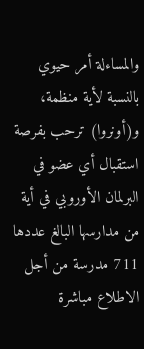والمساءلة أمر حيوي بالنسبة لأية منظمة، و(أونروا) ترحب بفرصة استقبال أي عضو في البرلمان الأوروبي في أية من مدارسها البالغ عددها 711 مدرسة من أجل الاطلاع مباشرة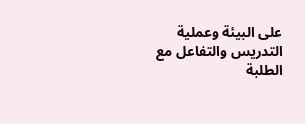على البيئة وعملية التدريس والتفاعل مع الطلبة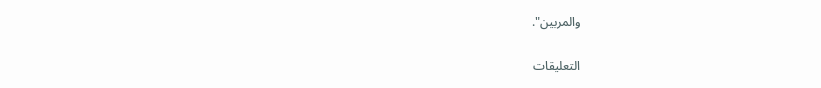والمربين".

التعليقات